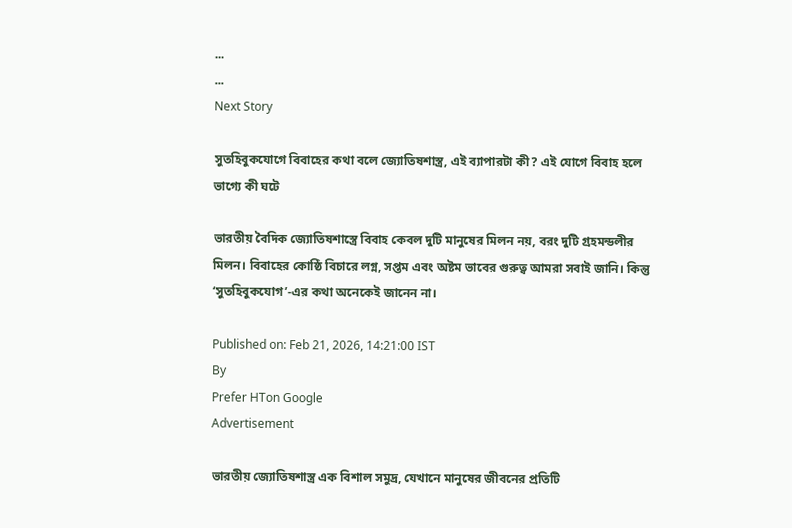...
...
Next Story

সুতহিবুকযোগে বিবাহের কথা বলে জ্যোতিষশাস্ত্র, এই ব্যাপারটা কী? এই যোগে বিবাহ হলে ভাগ্যে কী ঘটে

ভারতীয় বৈদিক জ্যোতিষশাস্ত্রে বিবাহ কেবল দুটি মানুষের মিলন নয়, বরং দুটি গ্রহমন্ডলীর মিলন। বিবাহের কোষ্ঠি বিচারে লগ্ন, সপ্তম এবং অষ্টম ভাবের গুরুত্ব আমরা সবাই জানি। কিন্তু ‘সুতহিবুকযোগ’-এর কথা অনেকেই জানেন না।

Published on: Feb 21, 2026, 14:21:00 IST
By
Prefer HTon Google
Advertisement

ভারতীয় জ্যোতিষশাস্ত্র এক বিশাল সমুদ্র, যেখানে মানুষের জীবনের প্রতিটি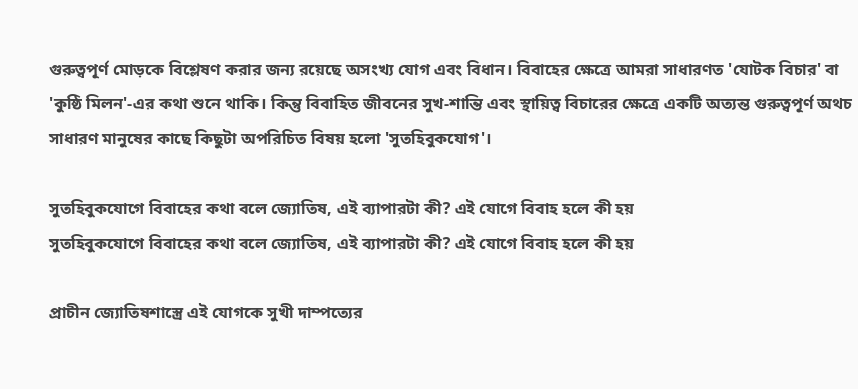গুরুত্বপূর্ণ মোড়কে বিশ্লেষণ করার জন্য রয়েছে অসংখ্য যোগ এবং বিধান। বিবাহের ক্ষেত্রে আমরা সাধারণত 'যোটক বিচার' বা 'কুষ্ঠি মিলন'-এর কথা শুনে থাকি। কিন্তু বিবাহিত জীবনের সুখ-শান্তি এবং স্থায়িত্ব বিচারের ক্ষেত্রে একটি অত্যন্ত গুরুত্বপূর্ণ অথচ সাধারণ মানুষের কাছে কিছুটা অপরিচিত বিষয় হলো 'সুতহিবুকযোগ'।

সুতহিবুকযোগে বিবাহের কথা বলে জ্যোতিষ, এই ব্যাপারটা কী? এই যোগে বিবাহ হলে কী হয়
সুতহিবুকযোগে বিবাহের কথা বলে জ্যোতিষ, এই ব্যাপারটা কী? এই যোগে বিবাহ হলে কী হয়

প্রাচীন জ্যোতিষশাস্ত্রে এই যোগকে সুখী দাম্পত্যের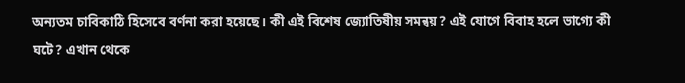অন্যতম চাবিকাঠি হিসেবে বর্ণনা করা হয়েছে। কী এই বিশেষ জ্যোতিষীয় সমন্বয়? এই যোগে বিবাহ হলে ভাগ্যে কী ঘটে? এখান থেকে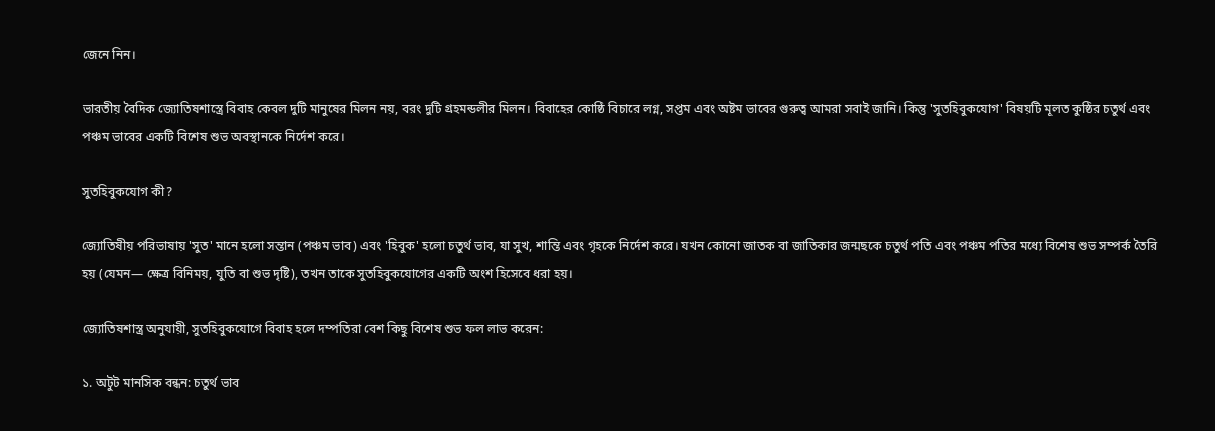জেনে নিন।

ভারতীয় বৈদিক জ্যোতিষশাস্ত্রে বিবাহ কেবল দুটি মানুষের মিলন নয়, বরং দুটি গ্রহমন্ডলীর মিলন। বিবাহের কোষ্ঠি বিচারে লগ্ন, সপ্তম এবং অষ্টম ভাবের গুরুত্ব আমরা সবাই জানি। কিন্তু 'সুতহিবুকযোগ' বিষয়টি মূলত কুষ্ঠির চতুর্থ এবং পঞ্চম ভাবের একটি বিশেষ শুভ অবস্থানকে নির্দেশ করে।

সুতহিবুকযোগ কী?

জ্যোতিষীয় পরিভাষায় 'সুত' মানে হলো সন্তান (পঞ্চম ভাব) এবং 'হিবুক' হলো চতুর্থ ভাব, যা সুখ, শান্তি এবং গৃহকে নির্দেশ করে। যখন কোনো জাতক বা জাতিকার জন্মছকে চতুর্থ পতি এবং পঞ্চম পতির মধ্যে বিশেষ শুভ সম্পর্ক তৈরি হয় (যেমন— ক্ষেত্র বিনিময়, যুতি বা শুভ দৃষ্টি), তখন তাকে সুতহিবুকযোগের একটি অংশ হিসেবে ধরা হয়।

জ্যোতিষশাস্ত্র অনুযায়ী, সুতহিবুকযোগে বিবাহ হলে দম্পতিরা বেশ কিছু বিশেষ শুভ ফল লাভ করেন:

১. অটুট মানসিক বন্ধন: চতুর্থ ভাব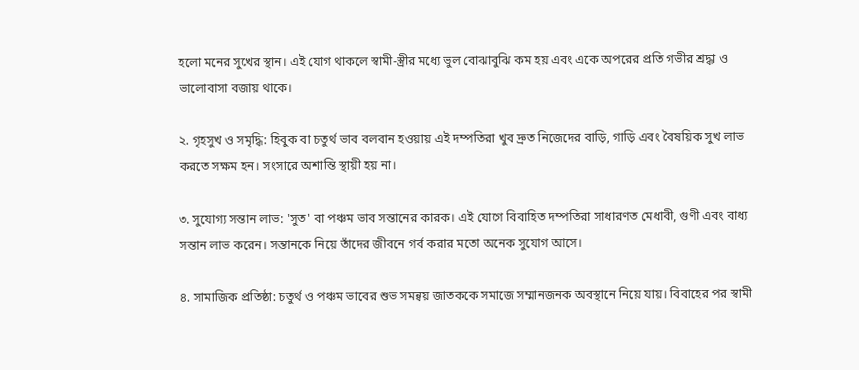হলো মনের সুখের স্থান। এই যোগ থাকলে স্বামী-স্ত্রীর মধ্যে ভুল বোঝাবুঝি কম হয় এবং একে অপরের প্রতি গভীর শ্রদ্ধা ও ভালোবাসা বজায় থাকে।

২. গৃহসুখ ও সমৃদ্ধি: হিবুক বা চতুর্থ ভাব বলবান হওয়ায় এই দম্পতিরা খুব দ্রুত নিজেদের বাড়ি, গাড়ি এবং বৈষয়িক সুখ লাভ করতে সক্ষম হন। সংসারে অশান্তি স্থায়ী হয় না।

৩. সুযোগ্য সন্তান লাভ: 'সুত' বা পঞ্চম ভাব সন্তানের কারক। এই যোগে বিবাহিত দম্পতিরা সাধারণত মেধাবী, গুণী এবং বাধ্য সন্তান লাভ করেন। সন্তানকে নিয়ে তাঁদের জীবনে গর্ব করার মতো অনেক সুযোগ আসে।

৪. সামাজিক প্রতিষ্ঠা: চতুর্থ ও পঞ্চম ভাবের শুভ সমন্বয় জাতককে সমাজে সম্মানজনক অবস্থানে নিয়ে যায়। বিবাহের পর স্বামী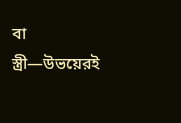বা স্ত্রী—উভয়েরই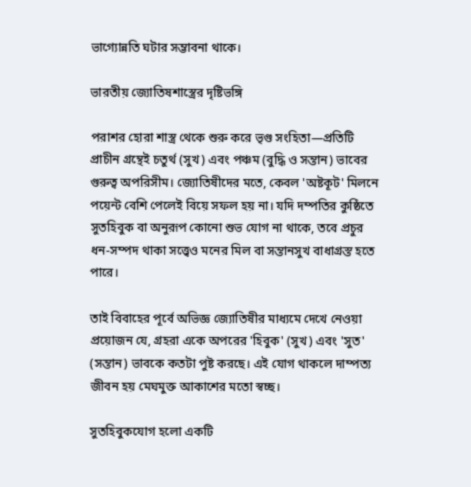ভাগ্যোন্নতি ঘটার সম্ভাবনা থাকে।

ভারতীয় জ্যোতিষশাস্ত্রের দৃষ্টিভঙ্গি

পরাশর হোরা শাস্ত্র থেকে শুরু করে ভৃগু সংহিতা—প্রতিটি প্রাচীন গ্রন্থেই চতুর্থ (সুখ) এবং পঞ্চম (বুদ্ধি ও সন্তান) ভাবের গুরুত্ব অপরিসীম। জ্যোতিষীদের মতে, কেবল 'অষ্টকূট' মিলনে পয়েন্ট বেশি পেলেই বিয়ে সফল হয় না। যদি দম্পতির কুষ্ঠিতে সুতহিবুক বা অনুরূপ কোনো শুভ যোগ না থাকে, তবে প্রচুর ধন-সম্পদ থাকা সত্ত্বেও মনের মিল বা সন্তানসুখ বাধাগ্রস্ত হতে পারে।

তাই বিবাহের পূর্বে অভিজ্ঞ জ্যোতিষীর মাধ্যমে দেখে নেওয়া প্রয়োজন যে, গ্রহরা একে অপরের 'হিবুক' (সুখ) এবং 'সুত' (সন্তান) ভাবকে কতটা পুষ্ট করছে। এই যোগ থাকলে দাম্পত্য জীবন হয় মেঘমুক্ত আকাশের মতো স্বচ্ছ।

সুতহিবুকযোগ হলো একটি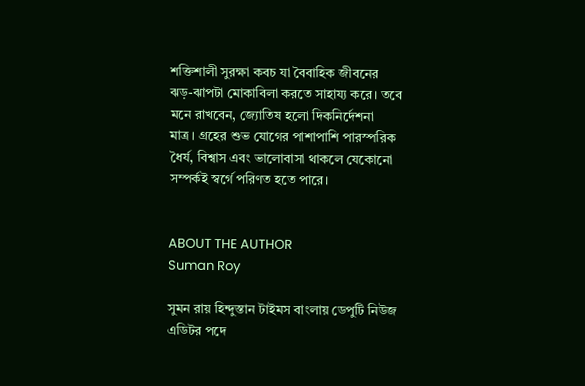শক্তিশালী সুরক্ষা কবচ যা বৈবাহিক জীবনের ঝড়-ঝাপটা মোকাবিলা করতে সাহায্য করে। তবে মনে রাখবেন, জ্যোতিষ হলো দিকনির্দেশনা মাত্র। গ্রহের শুভ যোগের পাশাপাশি পারস্পরিক ধৈর্য, বিশ্বাস এবং ভালোবাসা থাকলে যেকোনো সম্পর্কই স্বর্গে পরিণত হতে পারে।


ABOUT THE AUTHOR
Suman Roy

সুমন রায় হিন্দুস্তান টাইমস বাংলায় ডেপুটি নিউজ এডিটর পদে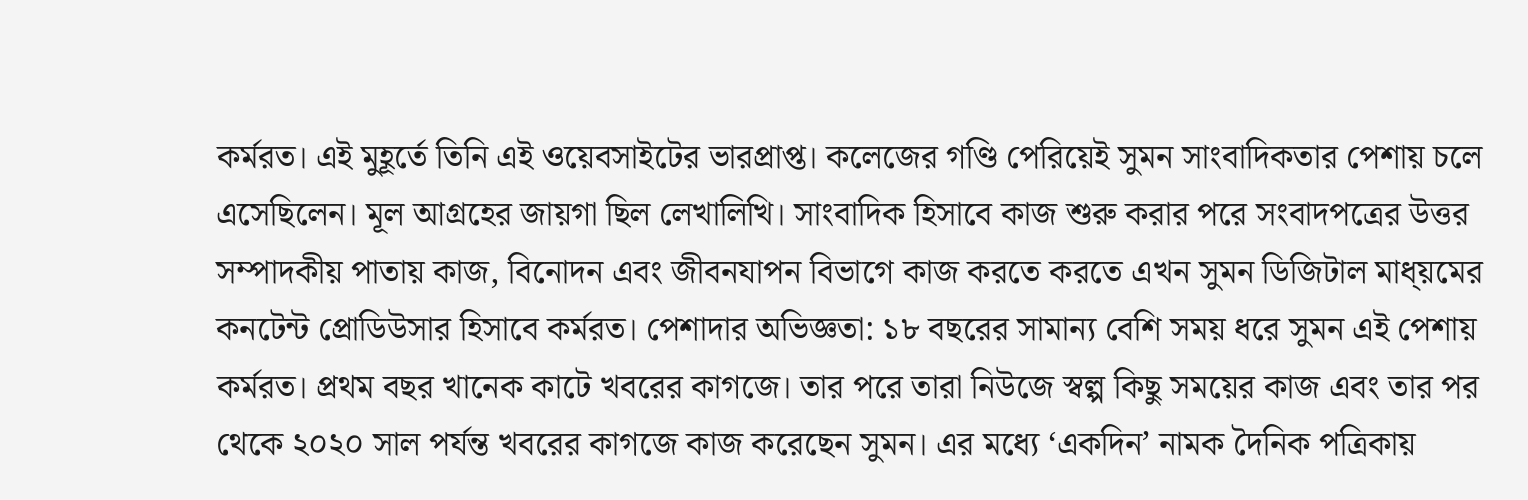কর্মরত। এই মুহূর্তে তিনি এই ওয়েবসাইটের ভারপ্রাপ্ত। কলেজের গণ্ডি পেরিয়েই সুমন সাংবাদিকতার পেশায় চলে এসেছিলেন। মূল আগ্রহের জায়গা ছিল লেখালিখি। সাংবাদিক হিসাবে কাজ শুরু করার পরে সংবাদপত্রের উত্তর সম্পাদকীয় পাতায় কাজ, বিনোদন এবং জীবনযাপন বিভাগে কাজ করতে করতে এখন সুমন ডিজিটাল মাধ্য়মের কনটেন্ট প্রোডিউসার হিসাবে কর্মরত। পেশাদার অভিজ্ঞতা: ১৮ বছরের সামান্য বেশি সময় ধরে সুমন এই পেশায় কর্মরত। প্রথম বছর খানেক কাটে খবরের কাগজে। তার পরে তারা নিউজে স্বল্প কিছু সময়ের কাজ এবং তার পর থেকে ২০২০ সাল পর্যন্ত খবরের কাগজে কাজ করেছেন সুমন। এর মধ্যে ‘একদিন’ নামক দৈনিক পত্রিকায়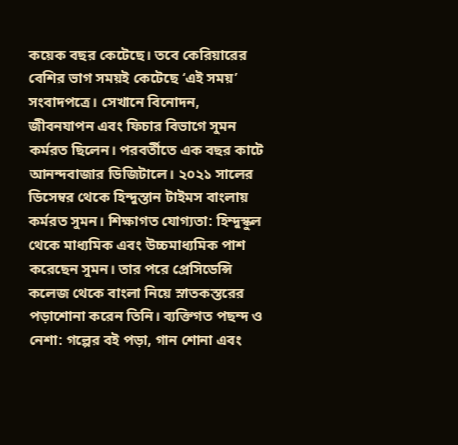কয়েক বছর কেটেছে। তবে কেরিয়ারের বেশির ভাগ সময়ই কেটেছে ‘এই সময়’ সংবাদপত্রে। সেখানে বিনোদন, জীবনযাপন এবং ফিচার বিভাগে সুমন কর্মরত ছিলেন। পরবর্তীতে এক বছর কাটে আনন্দবাজার ডিজিটালে। ২০২১ সালের ডিসেম্বর থেকে হিন্দুস্তান টাইমস বাংলায় কর্মরত সুমন। শিক্ষাগত যোগ্যতা: হিন্দুস্কুল থেকে মাধ্যমিক এবং উচ্চমাধ্যমিক পাশ করেছেন সুমন। তার পরে প্রেসিডেন্সি কলেজ থেকে বাংলা নিয়ে স্নাতকস্তরের পড়াশোনা করেন তিনি। ব্যক্তিগত পছন্দ ও নেশা: গল্পের বই পড়া, গান শোনা এবং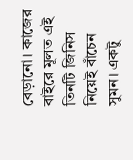বেড়ানো। কাজের বাইরে মূলত এই তিনটি জিনিস নিয়েই বাঁচেন সুমন। একটু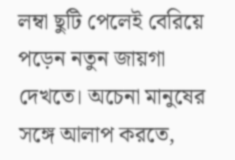লম্বা ছুটি পেলেই বেরিয়ে পড়েন নতুন জায়গা দেখতে। অচেনা মানুষের সঙ্গে আলাপ করতে,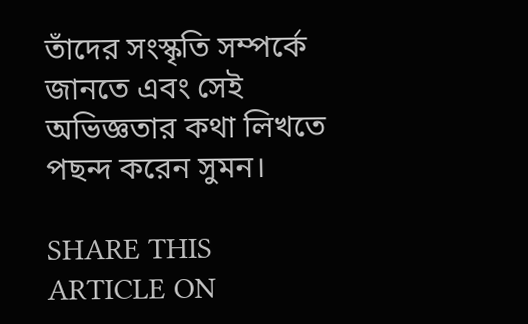তাঁদের সংস্কৃতি সম্পর্কে জানতে এবং সেই অভিজ্ঞতার কথা লিখতে পছন্দ করেন সুমন।

SHARE THIS ARTICLE ON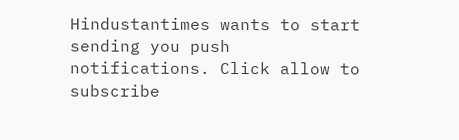Hindustantimes wants to start sending you push notifications. Click allow to subscribe